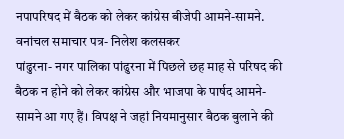नपापरिषद में बैठक को लेकर कांग्रेस बीजेपी आमने-सामने.
वनांचल समाचार पत्र- निलेश कलसकर
पांढुरना- नगर पालिका पांढुरना में पिछले छह माह से परिषद की बैठक न होने को लेकर कांग्रेस और भाजपा के पार्षद आमने-सामने आ गए हैं। विपक्ष ने जहां नियमानुसार बैठक बुलाने की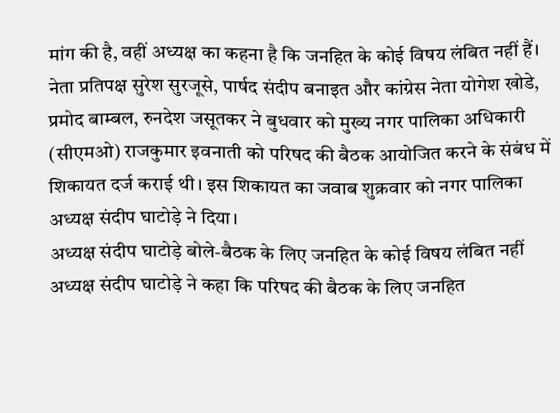मांग की है, वहीं अध्यक्ष का कहना है कि जनहित के कोई विषय लंबित नहीं हैं।
नेता प्रतिपक्ष सुरेश सुरजूसे, पार्षद संदीप बनाइत और कांग्रेस नेता योगेश खोडे, प्रमोद बाम्बल, रुनदेश जसूतकर ने बुधवार को मुख्य नगर पालिका अधिकारी (सीएमओ) राजकुमार इवनाती को परिषद की बैठक आयोजित करने के संबंध में शिकायत दर्ज कराई थी। इस शिकायत का जवाब शुक्रवार को नगर पालिका अध्यक्ष संदीप घाटोड़े ने दिया।
अध्यक्ष संदीप घाटोड़े बोले-बैठक के लिए जनहित के कोई विषय लंबित नहीं
अध्यक्ष संदीप घाटोड़े ने कहा कि परिषद की बैठक के लिए जनहित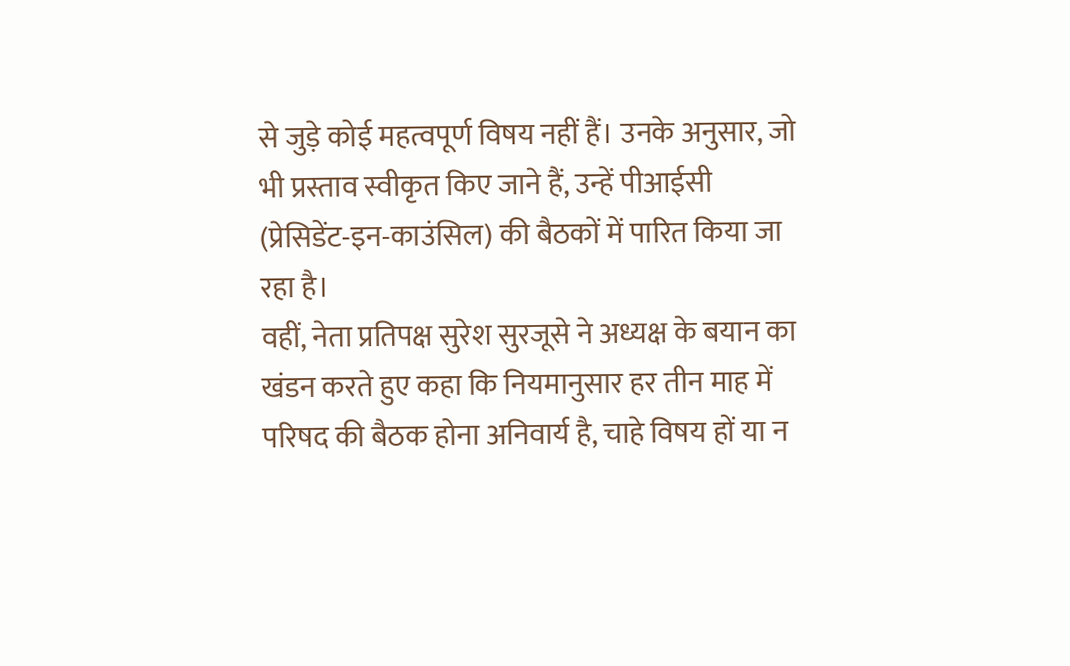से जुड़े कोई महत्वपूर्ण विषय नहीं हैं। उनके अनुसार, जो भी प्रस्ताव स्वीकृत किए जाने हैं, उन्हें पीआईसी (प्रेसिडेंट-इन-काउंसिल) की बैठकों में पारित किया जा रहा है।
वहीं, नेता प्रतिपक्ष सुरेश सुरजूसे ने अध्यक्ष के बयान का खंडन करते हुए कहा कि नियमानुसार हर तीन माह में परिषद की बैठक होना अनिवार्य है, चाहे विषय हों या न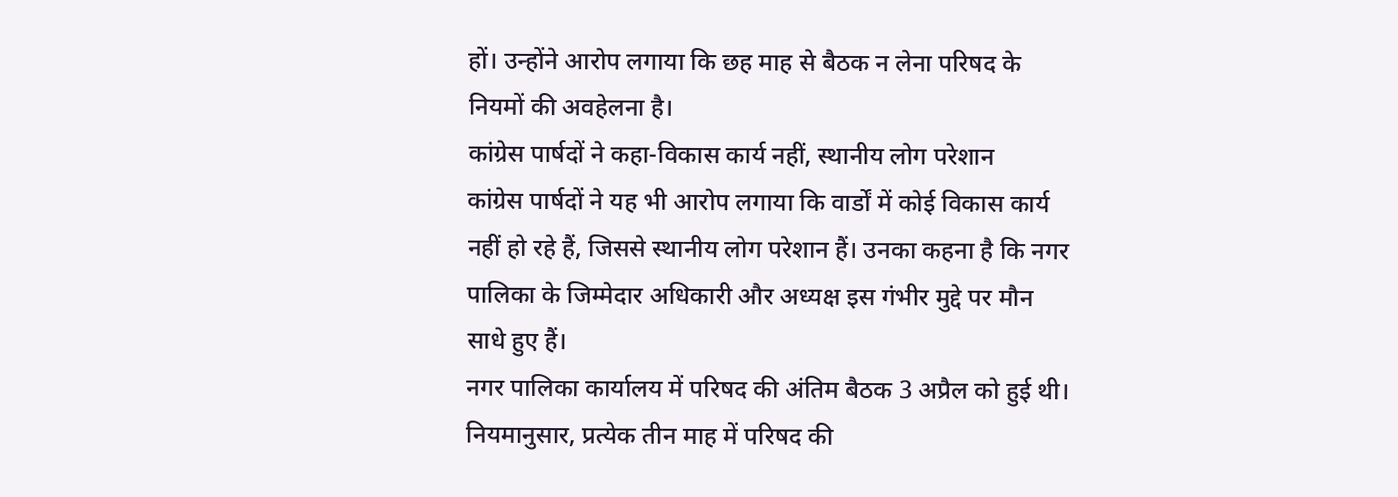हों। उन्होंने आरोप लगाया कि छह माह से बैठक न लेना परिषद के नियमों की अवहेलना है।
कांग्रेस पार्षदों ने कहा-विकास कार्य नहीं, स्थानीय लोग परेशान
कांग्रेस पार्षदों ने यह भी आरोप लगाया कि वार्डों में कोई विकास कार्य नहीं हो रहे हैं, जिससे स्थानीय लोग परेशान हैं। उनका कहना है कि नगर पालिका के जिम्मेदार अधिकारी और अध्यक्ष इस गंभीर मुद्दे पर मौन साधे हुए हैं।
नगर पालिका कार्यालय में परिषद की अंतिम बैठक 3 अप्रैल को हुई थी। नियमानुसार, प्रत्येक तीन माह में परिषद की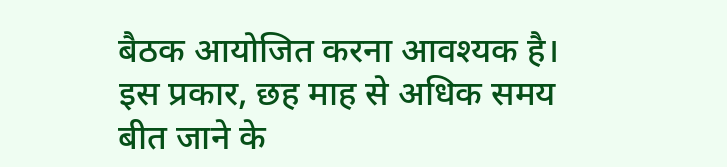बैठक आयोजित करना आवश्यक है। इस प्रकार, छह माह से अधिक समय बीत जाने के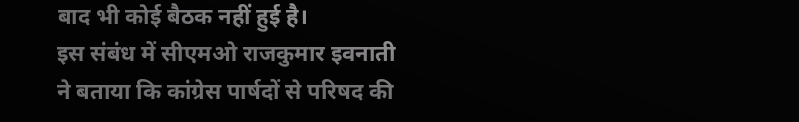बाद भी कोई बैठक नहीं हुई है।
इस संबंध में सीएमओ राजकुमार इवनाती ने बताया कि कांग्रेस पार्षदों से परिषद की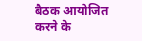बैठक आयोजित करने के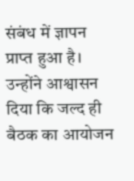संबंध में ज्ञापन प्राप्त हुआ है। उन्होंने आश्वासन दिया कि जल्द ही बैठक का आयोजन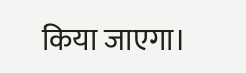किया जाएगा।